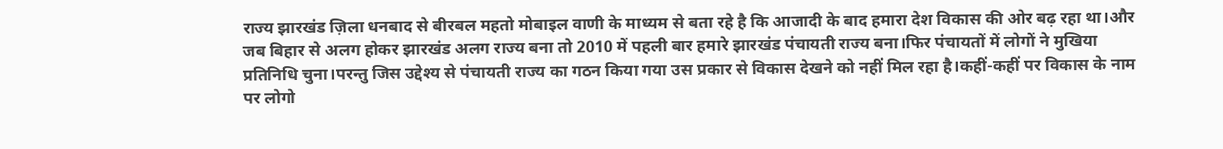राज्य झारखंड ज़िला धनबाद से बीरबल महतो मोबाइल वाणी के माध्यम से बता रहे है कि आजादी के बाद हमारा देश विकास की ओर बढ़ रहा था।और जब बिहार से अलग होकर झारखंड अलग राज्य बना तो 2010 में पहली बार हमारे झारखंड पंचायती राज्य बना।फिर पंचायतों में लोगों ने मुखिया प्रतिनिधि चुना।परन्तु जिस उद्देश्य से पंचायती राज्य का गठन किया गया उस प्रकार से विकास देखने को नहीं मिल रहा है।कहीं-कहीं पर विकास के नाम पर लोगो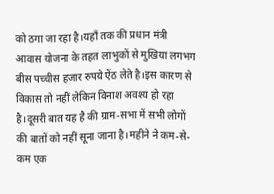को ठगा जा रहा है।यहाँ तक की प्रधान मंत्री आवास योजना के तहत लाभुकों से मुखिया लगभग बीस पच्चीस हजार रुपये ऐंठ लेते है।इस कारण से विकास तो नहीं लेकिन विनाश अवश्य हो रहा है।दूसरी बात यह है की ग्राम-सभा में सभी लोगों की बातों को नहीं सूना जाना है।महीने ने कम-से-कम एक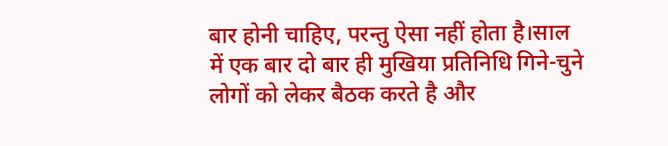बार होनी चाहिए, परन्तु ऐसा नहीं होता है।साल में एक बार दो बार ही मुखिया प्रतिनिधि गिने-चुने लोगों को लेकर बैठक करते है और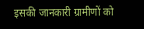इसकी जानकारी ग्रामीणों को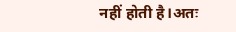नहीं होती है।अतः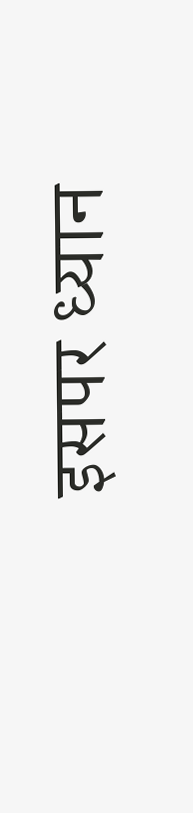इसपर ध्यान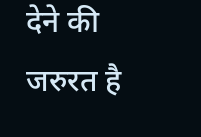देने की जरुरत है